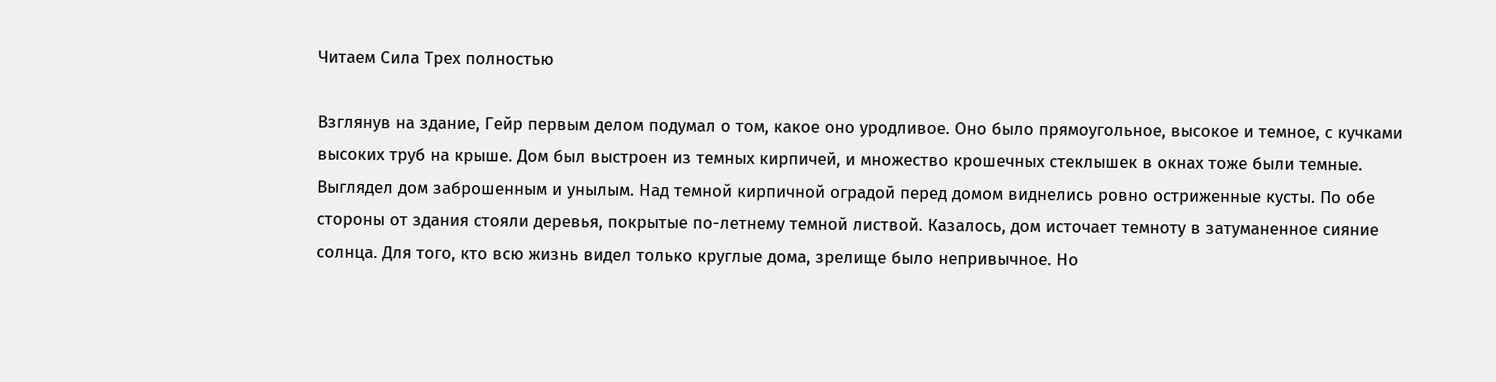Читаем Сила Трех полностью

Взглянув на здание, Гейр первым делом подумал о том, какое оно уродливое. Оно было прямоугольное, высокое и темное, с кучками высоких труб на крыше. Дом был выстроен из темных кирпичей, и множество крошечных стеклышек в окнах тоже были темные. Выглядел дом заброшенным и унылым. Над темной кирпичной оградой перед домом виднелись ровно остриженные кусты. По обе стороны от здания стояли деревья, покрытые по-летнему темной листвой. Казалось, дом источает темноту в затуманенное сияние солнца. Для того, кто всю жизнь видел только круглые дома, зрелище было непривычное. Но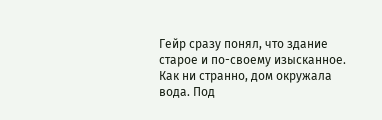Гейр сразу понял, что здание старое и по-своему изысканное. Как ни странно, дом окружала вода. Под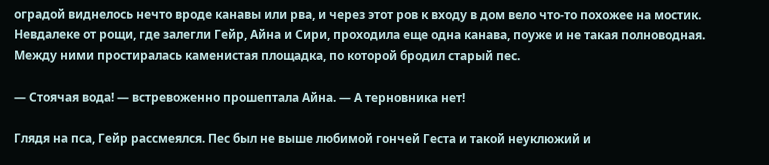оградой виднелось нечто вроде канавы или рва, и через этот ров к входу в дом вело что-то похожее на мостик. Невдалеке от рощи, где залегли Гейр, Айна и Сири, проходила еще одна канава, поуже и не такая полноводная. Между ними простиралась каменистая площадка, по которой бродил старый пес.

— Стоячая вода! — встревоженно прошептала Айна. — А терновника нет!

Глядя на пса, Гейр рассмеялся. Пес был не выше любимой гончей Геста и такой неуклюжий и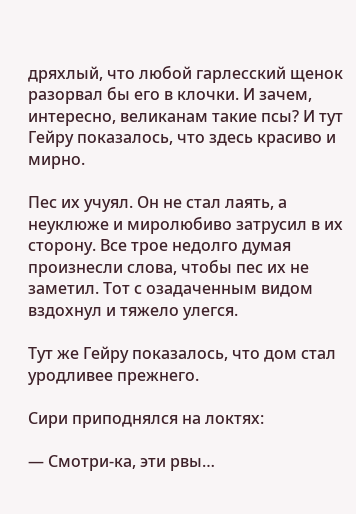дряхлый, что любой гарлесский щенок разорвал бы его в клочки. И зачем, интересно, великанам такие псы? И тут Гейру показалось, что здесь красиво и мирно.

Пес их учуял. Он не стал лаять, а неуклюже и миролюбиво затрусил в их сторону. Все трое недолго думая произнесли слова, чтобы пес их не заметил. Тот с озадаченным видом вздохнул и тяжело улегся.

Тут же Гейру показалось, что дом стал уродливее прежнего.

Сири приподнялся на локтях:

— Смотри-ка, эти рвы…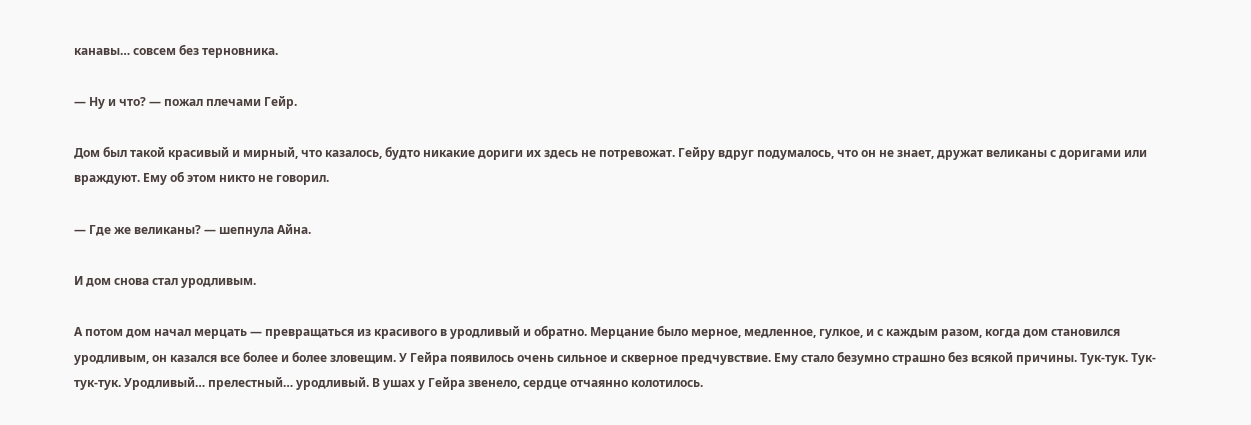канавы… совсем без терновника.

— Ну и что? — пожал плечами Гейр.

Дом был такой красивый и мирный, что казалось, будто никакие дориги их здесь не потревожат. Гейру вдруг подумалось, что он не знает, дружат великаны с доригами или враждуют. Ему об этом никто не говорил.

— Где же великаны? — шепнула Айна.

И дом снова стал уродливым.

А потом дом начал мерцать — превращаться из красивого в уродливый и обратно. Мерцание было мерное, медленное, гулкое, и с каждым разом, когда дом становился уродливым, он казался все более и более зловещим. У Гейра появилось очень сильное и скверное предчувствие. Ему стало безумно страшно без всякой причины. Тук-тук. Тук-тук-тук. Уродливый… прелестный… уродливый. В ушах у Гейра звенело, сердце отчаянно колотилось.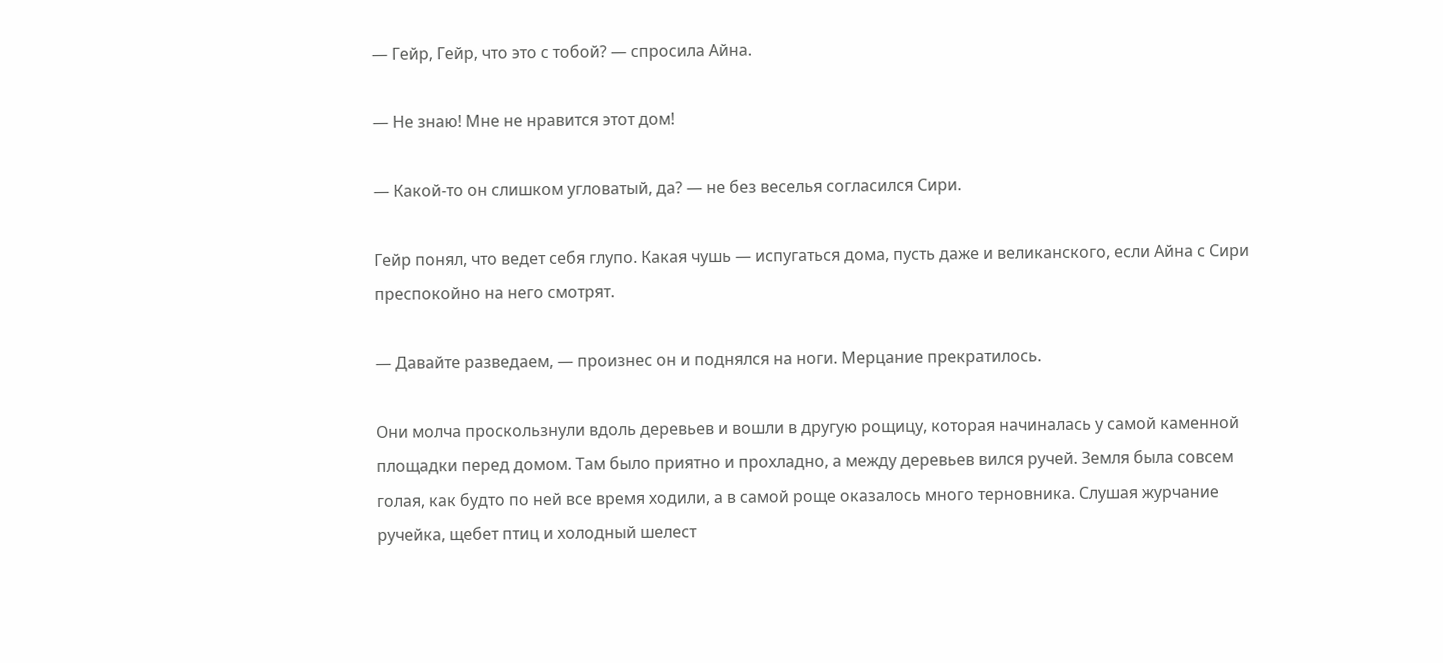— Гейр, Гейр, что это с тобой? — спросила Айна.

— Не знаю! Мне не нравится этот дом!

— Какой-то он слишком угловатый, да? — не без веселья согласился Сири.

Гейр понял, что ведет себя глупо. Какая чушь — испугаться дома, пусть даже и великанского, если Айна с Сири преспокойно на него смотрят.

— Давайте разведаем, — произнес он и поднялся на ноги. Мерцание прекратилось.

Они молча проскользнули вдоль деревьев и вошли в другую рощицу, которая начиналась у самой каменной площадки перед домом. Там было приятно и прохладно, а между деревьев вился ручей. Земля была совсем голая, как будто по ней все время ходили, а в самой роще оказалось много терновника. Слушая журчание ручейка, щебет птиц и холодный шелест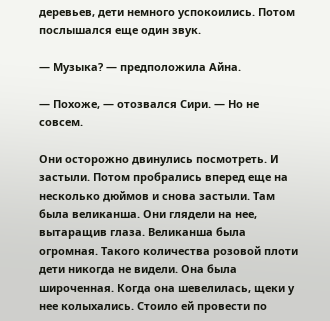деревьев, дети немного успокоились. Потом послышался еще один звук.

— Музыка? — предположила Айна.

— Похоже, — отозвался Сири. — Но не совсем.

Они осторожно двинулись посмотреть. И застыли. Потом пробрались вперед еще на несколько дюймов и снова застыли. Там была великанша. Они глядели на нее, вытаращив глаза. Великанша была огромная. Такого количества розовой плоти дети никогда не видели. Она была широченная. Когда она шевелилась, щеки у нее колыхались. Стоило ей провести по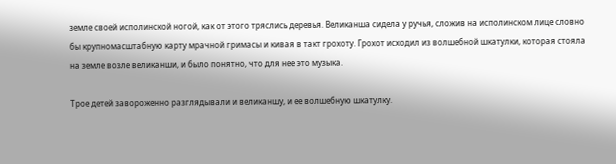земле своей исполинской ногой, как от этого тряслись деревья. Великанша сидела у ручья, сложив на исполинском лице словно бы крупномасштабную карту мрачной гримасы и кивая в такт грохоту. Грохот исходил из волшебной шкатулки, которая стояла на земле возле великанши, и было понятно, что для нее это музыка.

Трое детей завороженно разглядывали и великаншу, и ее волшебную шкатулку.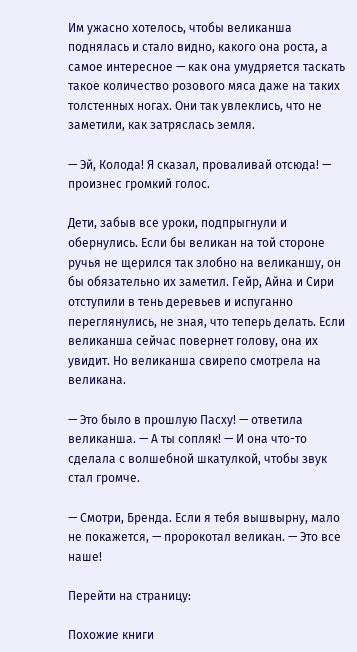Им ужасно хотелось, чтобы великанша поднялась и стало видно, какого она роста, а самое интересное — как она умудряется таскать такое количество розового мяса даже на таких толстенных ногах. Они так увлеклись, что не заметили, как затряслась земля.

— Эй, Колода! Я сказал, проваливай отсюда! — произнес громкий голос.

Дети, забыв все уроки, подпрыгнули и обернулись. Если бы великан на той стороне ручья не щерился так злобно на великаншу, он бы обязательно их заметил. Гейр, Айна и Сири отступили в тень деревьев и испуганно переглянулись, не зная, что теперь делать. Если великанша сейчас повернет голову, она их увидит. Но великанша свирепо смотрела на великана.

— Это было в прошлую Пасху! — ответила великанша. — А ты сопляк! — И она что-то сделала с волшебной шкатулкой, чтобы звук стал громче.

— Смотри, Бренда. Если я тебя вышвырну, мало не покажется, — пророкотал великан. — Это все наше!

Перейти на страницу:

Похожие книги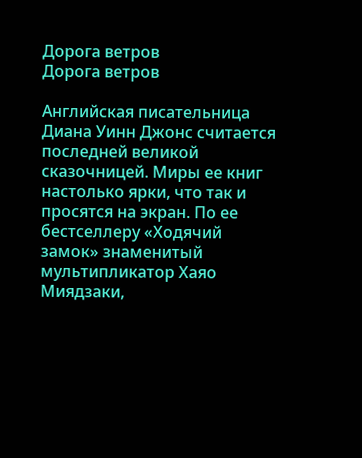Дорога ветров
Дорога ветров

Английская писательница Диана Уинн Джонс считается последней великой сказочницей. Миры ее книг настолько ярки, что так и просятся на экран. По ее бестселлеру «Ходячий замок» знаменитый мультипликатор Хаяо Миядзаки,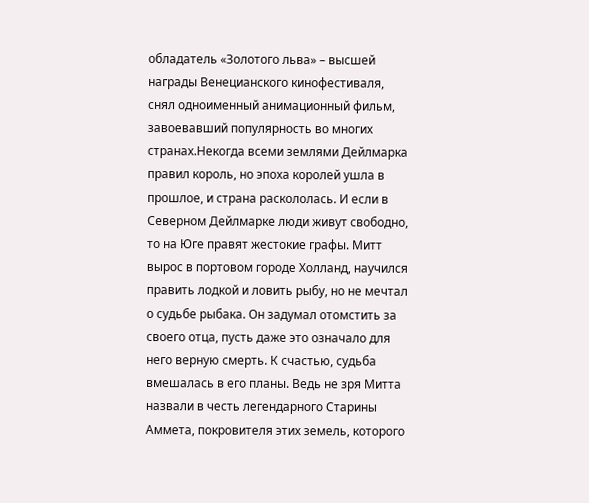обладатель «Золотого льва» – высшей награды Венецианского кинофестиваля, снял одноименный анимационный фильм, завоевавший популярность во многих странах.Некогда всеми землями Дейлмарка правил король, но эпоха королей ушла в прошлое, и страна раскололась. И если в Северном Дейлмарке люди живут свободно, то на Юге правят жестокие графы. Митт вырос в портовом городе Холланд, научился править лодкой и ловить рыбу, но не мечтал о судьбе рыбака. Он задумал отомстить за своего отца, пусть даже это означало для него верную смерть. К счастью, судьба вмешалась в его планы. Ведь не зря Митта назвали в честь легендарного Старины Аммета, покровителя этих земель, которого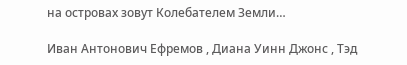на островах зовут Колебателем Земли…

Иван Антонович Ефремов , Диана Уинн Джонс , Тэд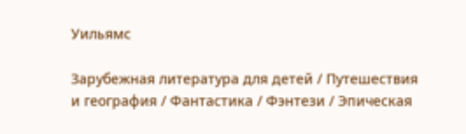Уильямс

Зарубежная литература для детей / Путешествия и география / Фантастика / Фэнтези / Эпическая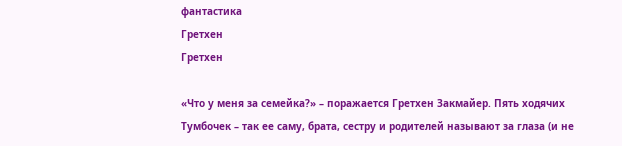фантастика
Гретхен
Гретхен

«Что у меня за семейка?» – поражается Гретхен Закмайер. Пять ходячих Тумбочек – так ее саму, брата, сестру и родителей называют за глаза (и не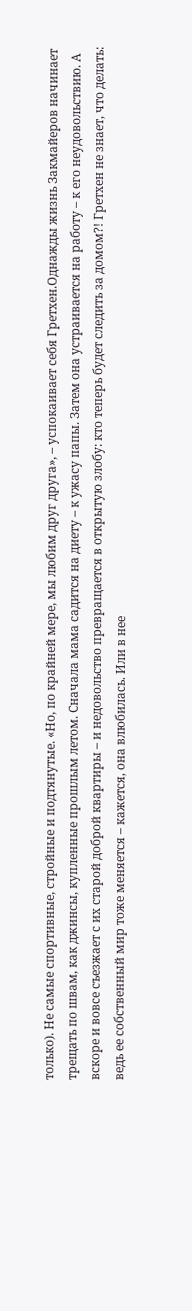только). Не самые спортивные, стройные и подтянутые. «Но, по крайней мере, мы любим друг друга», – успокаивает себя Гретхен.Однажды жизнь Закмайеров начинает трещать по швам, как джинсы, купленные прошлым летом. Сначала мама садится на диету – к ужасу папы. Затем она устраивается на работу – к его неудовольствию. А вскоре и вовсе съезжает с их старой доброй квартиры – и недовольство превращается в открытую злобу: кто теперь будет следить за домом?! Гретхен не знает, что делать: ведь ее собственный мир тоже меняется – кажется, она влюбилась. Или в нее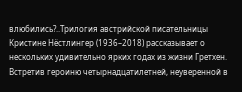влюбились?..Трилогия австрийской писательницы Кристине Нёстлингер (1936–2018) рассказывает о нескольких удивительно ярких годах из жизни Гретхен. Встретив героиню четырнадцатилетней, неуверенной в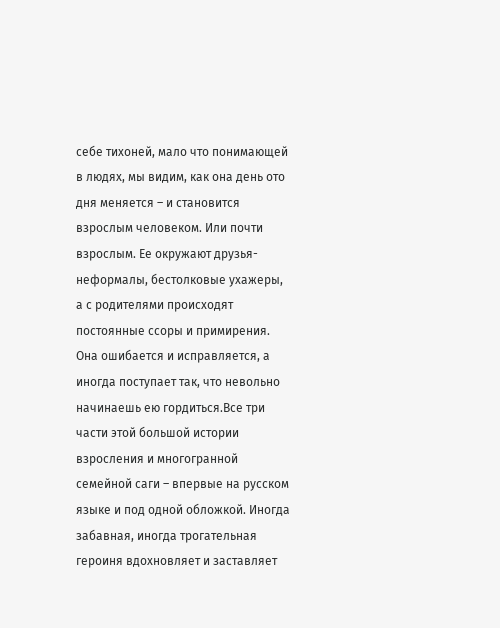себе тихоней, мало что понимающей в людях, мы видим, как она день ото дня меняется – и становится взрослым человеком. Или почти взрослым. Ее окружают друзья-неформалы, бестолковые ухажеры, а с родителями происходят постоянные ссоры и примирения. Она ошибается и исправляется, а иногда поступает так, что невольно начинаешь ею гордиться.Все три части этой большой истории взросления и многогранной семейной саги – впервые на русском языке и под одной обложкой. Иногда забавная, иногда трогательная героиня вдохновляет и заставляет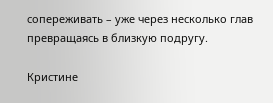сопереживать – уже через несколько глав превращаясь в близкую подругу.

Кристине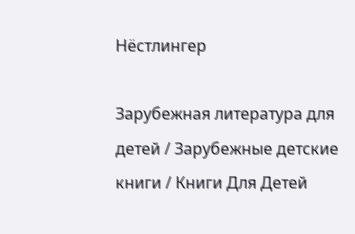Нёстлингер

Зарубежная литература для детей / Зарубежные детские книги / Книги Для Детей